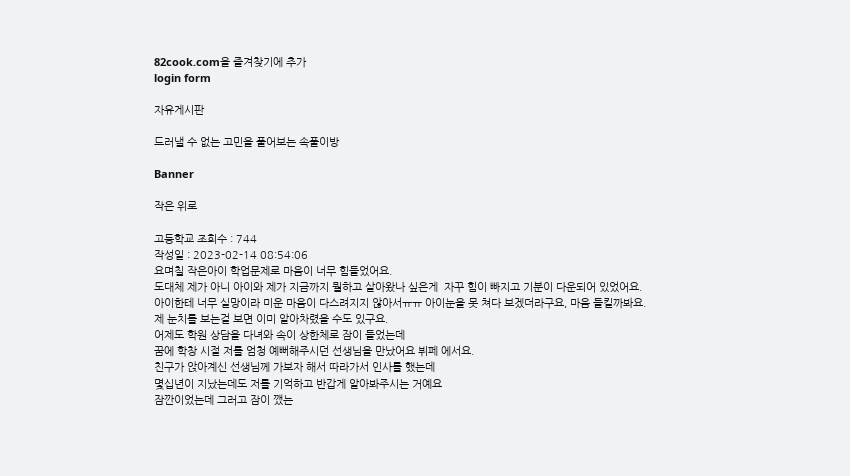82cook.com을 즐겨찾기에 추가
login form

자유게시판

드러낼 수 없는 고민을 풀어보는 속풀이방

Banner

작은 위로

고등학교 조회수 : 744
작성일 : 2023-02-14 08:54:06
요며칠 작은아이 학업문제로 마음이 너무 힘들었어요.
도대체 제가 아니 아이와 제가 지금까지 뭘하고 살아왔나 싶은게  자꾸 힘이 빠지고 기분이 다운되어 있었어요.
아이한테 너무 실망이라 미운 마음이 다스려지지 않아서ㅠㅠ 아이눈을 못 쳐다 보겠더라구요, 마음 들킬까봐요.
제 눈치를 보는걸 보면 이미 알아차렸을 수도 있구요.
어제도 학원 상담을 다녀와 속이 상한체로 잠이 들었는데
꿈에 학창 시절 저를 엄청 예뻐해주시던 선생님을 만났어요 뷔페 에서요.
친구가 앉아계신 선생님께 가보자 해서 따라가서 인사를 했는데
몇십년이 지났는데도 저를 기억하고 반갑게 알아봐주시는 거예요
잠깐이었는데 그러고 잠이 깼는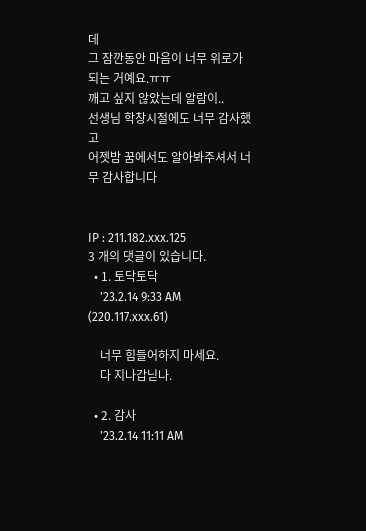데
그 잠깐동안 마음이 너무 위로가 되는 거예요.ㅠㅠ
깨고 싶지 않았는데 알람이..
선생님 학창시절에도 너무 감사했고
어젯밤 꿈에서도 알아봐주셔서 너무 감사합니다


IP : 211.182.xxx.125
3 개의 댓글이 있습니다.
  • 1. 토닥토닥
    '23.2.14 9:33 AM (220.117.xxx.61)

    너무 힘들어하지 마세요.
    다 지나갑닏나.

  • 2. 감사
    '23.2.14 11:11 AM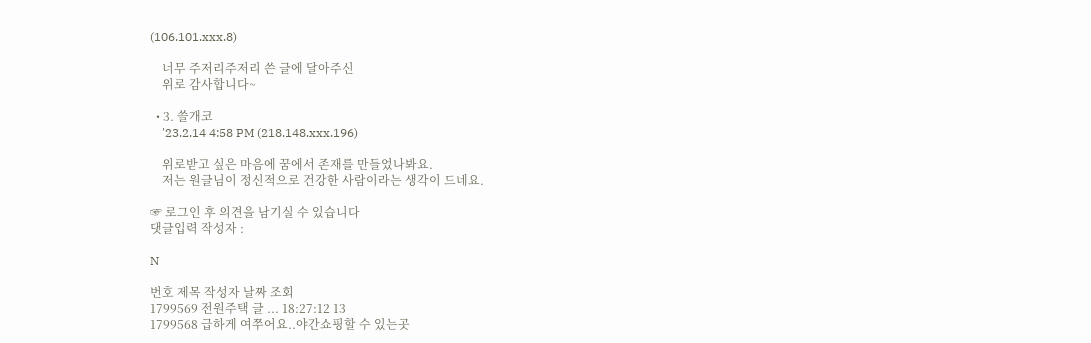(106.101.xxx.8)

    너무 주저리주저리 쓴 글에 달아주신
    위로 감사합니다~

  • 3. 쓸개코
    '23.2.14 4:58 PM (218.148.xxx.196)

    위로받고 싶은 마음에 꿈에서 존재를 만들었나봐요.
    저는 원글님이 정신적으로 건강한 사람이라는 생각이 드네요.

☞ 로그인 후 의견을 남기실 수 있습니다
댓글입력 작성자 :

N

번호 제목 작성자 날짜 조회
1799569 전원주택 글 ... 18:27:12 13
1799568 급하게 여쭈어요..야간쇼핑할 수 있는곳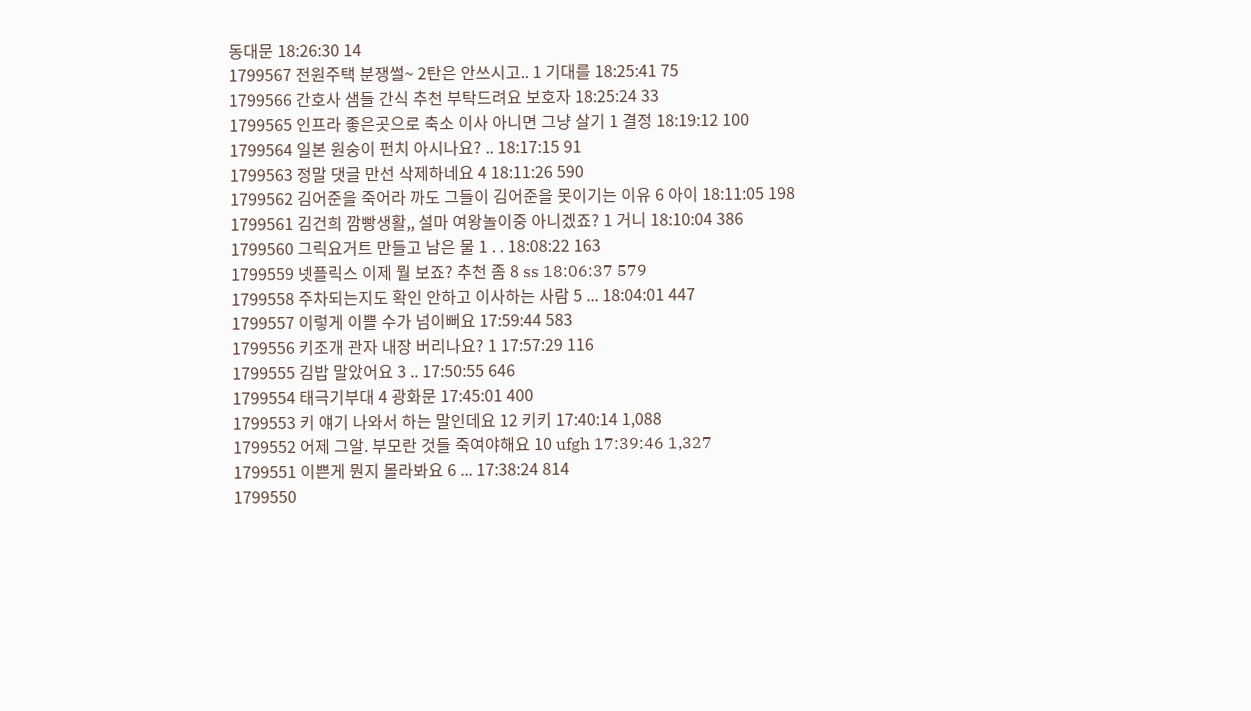동대문 18:26:30 14
1799567 전원주택 분쟁썰~ 2탄은 안쓰시고.. 1 기대를 18:25:41 75
1799566 간호사 샘들 간식 추천 부탁드려요 보호자 18:25:24 33
1799565 인프라 좋은곳으로 축소 이사 아니면 그냥 살기 1 결정 18:19:12 100
1799564 일본 원숭이 펀치 아시나요? .. 18:17:15 91
1799563 정말 댓글 만선 삭제하네요 4 18:11:26 590
1799562 김어준을 죽어라 까도 그들이 김어준을 못이기는 이유 6 아이 18:11:05 198
1799561 김건희 깜빵생활,, 설마 여왕놀이중 아니겠죠? 1 거니 18:10:04 386
1799560 그릭요거트 만들고 남은 물 1 . . 18:08:22 163
1799559 넷플릭스 이제 뭘 보죠? 추천 좀 8 ss 18:06:37 579
1799558 주차되는지도 확인 안하고 이사하는 사람 5 ... 18:04:01 447
1799557 이렇게 이쁠 수가 넘이뻐요 17:59:44 583
1799556 키조개 관자 내장 버리나요? 1 17:57:29 116
1799555 김밥 말았어요 3 .. 17:50:55 646
1799554 태극기부대 4 광화문 17:45:01 400
1799553 키 얘기 나와서 하는 말인데요 12 키키 17:40:14 1,088
1799552 어제 그알. 부모란 것들 죽여야해요 10 ufgh 17:39:46 1,327
1799551 이쁜게 뭔지 몰라봐요 6 ... 17:38:24 814
1799550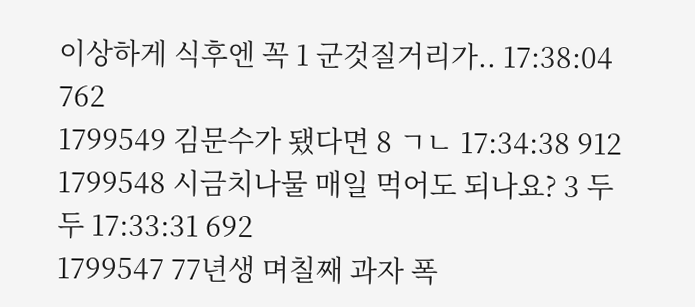이상하게 식후엔 꼭 1 군것질거리가.. 17:38:04 762
1799549 김문수가 됐다면 8 ㄱㄴ 17:34:38 912
1799548 시금치나물 매일 먹어도 되나요? 3 두두 17:33:31 692
1799547 77년생 며칠째 과자 폭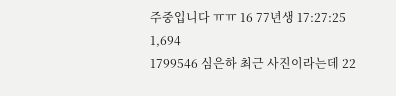주중입니다 ㅠㅠ 16 77년생 17:27:25 1,694
1799546 심은하 최근 사진이라는데 22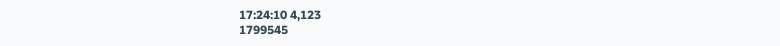17:24:10 4,123
1799545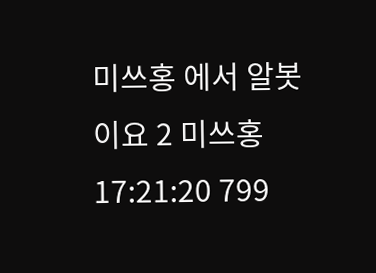미쓰홍 에서 알봇 이요 2 미쓰홍 17:21:20 799